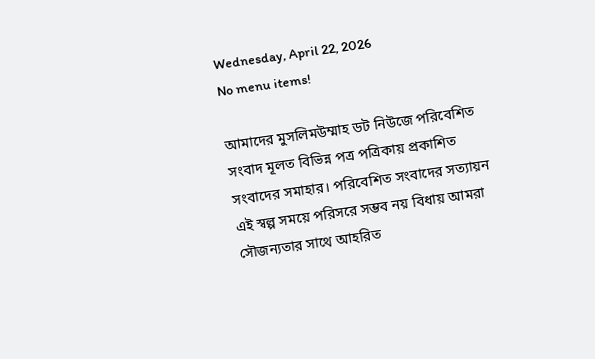Wednesday, April 22, 2026
No menu items!

আমাদের মুসলিমউম্মাহ ডট নিউজে পরিবেশিত সংবাদ মূলত বিভিন্ন পত্র পত্রিকায় প্রকাশিত সংবাদের সমাহার। পরিবেশিত সংবাদের সত্যায়ন এই স্বল্প সময়ে পরিসরে সম্ভব নয় বিধায় আমরা সৌজন্যতার সাথে আহরিত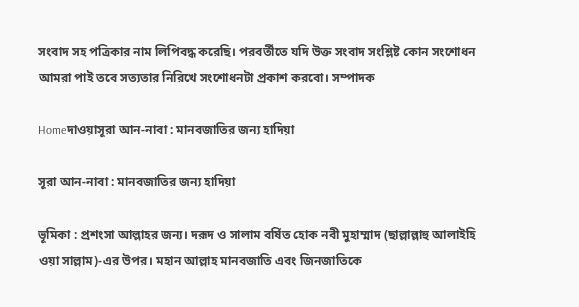সংবাদ সহ পত্রিকার নাম লিপিবদ্ধ করেছি। পরবর্তীতে যদি উক্ত সংবাদ সংশ্লিষ্ট কোন সংশোধন আমরা পাই তবে সত্যতার নিরিখে সংশোধনটা প্রকাশ করবো। সম্পাদক

Homeদাওয়াসূরা আন-নাবা : মানবজাতির জন্য হাদিয়া

সূরা আন-নাবা : মানবজাতির জন্য হাদিয়া

ভূমিকা : প্রশংসা আল্লাহর জন্য। দরূদ ও সালাম বর্ষিত হোক নবী মুহাম্মাদ (ছাল্লাল্লাহু আলাইহি ওয়া সাল্লাম)-এর উপর। মহান আল্লাহ মানবজাতি এবং জিনজাতিকে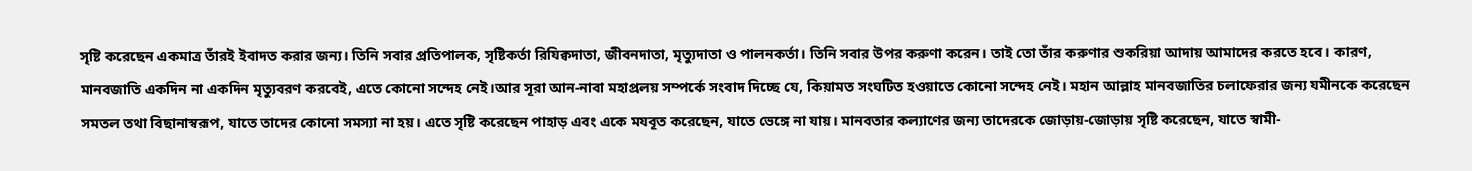সৃষ্টি করেছেন একমাত্র তাঁরই ইবাদত করার জন্য। তিনি সবার প্রতিপালক, সৃষ্টিকর্তা রিযিক্বদাতা, জীবনদাতা, মৃত্যুদাতা ও পালনকর্তা। তিনি সবার উপর করুণা করেন। তাই তো তাঁর করুণার শুকরিয়া আদায় আমাদের করতে হবে। কারণ, মানবজাতি একদিন না একদিন মৃত্যুবরণ করবেই, এতে কোনো সন্দেহ নেই।আর সূরা আন-নাবা মহাপ্রলয় সম্পর্কে সংবাদ দিচ্ছে যে, কিয়ামত সংঘটিত হওয়াতে কোনো সন্দেহ নেই। মহান আল্লাহ মানবজাতির চলাফেরার জন্য যমীনকে করেছেন সমতল তথা বিছানাস্বরূপ, যাতে তাদের কোনো সমস্যা না হয়। এতে সৃষ্টি করেছেন পাহাড় এবং একে মযবূত করেছেন, যাতে ভেঙ্গে না যায়। মানবতার কল্যাণের জন্য তাদেরকে জোড়ায়-জোড়ায় সৃষ্টি করেছেন, যাতে স্বামী-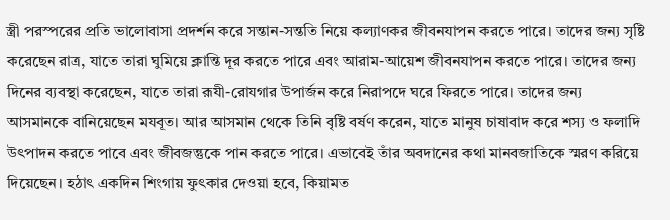স্ত্রী পরস্পরের প্রতি ভালোবাসা প্রদর্শন করে সন্তান-সন্ততি নিয়ে কল্যাণকর জীবনযাপন করতে পারে। তাদের জন্য সৃষ্টি করেছেন রাত্র, যাতে তারা ঘুমিয়ে ক্লান্তি দূর করতে পারে এবং আরাম-আয়েশ জীবনযাপন করতে পারে। তাদের জন্য দিনের ব্যবস্থা করেছেন, যাতে তারা রূযী-রোযগার উপার্জন করে নিরাপদে ঘরে ফিরতে পারে। তাদের জন্য আসমানকে বানিয়েছেন মযবূত। আর আসমান থেকে তিনি বৃষ্টি বর্ষণ করেন, যাতে মানুষ চাষাবাদ করে শস্য ও ফলাদি উৎপাদন করতে পাবে এবং জীবজন্তুকে পান করতে পারে। এভাবেই তাঁর অবদানের কথা মানবজাতিকে স্মরণ করিয়ে দিয়েছেন। হঠাৎ একদিন শিংগায় ফুৎকার দেওয়া হবে, কিয়ামত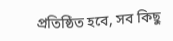প্রতিষ্ঠিত হবে, সব কিছু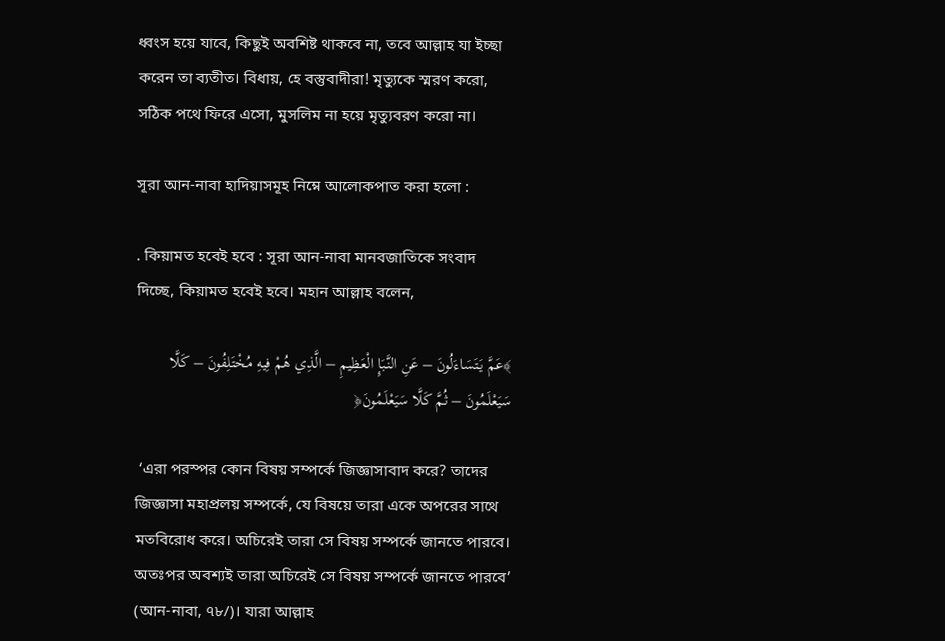ধ্বংস হয়ে যাবে, কিছুই অবশিষ্ট থাকবে না, তবে আল্লাহ যা ইচ্ছা করেন তা ব্যতীত। বিধায়, হে বস্তুবাদীরা! মৃত্যুকে স্মরণ করো, সঠিক পথে ফিরে এসো, মুসলিম না হয়ে মৃত্যুবরণ করো না।

সূরা আন-নাবা হাদিয়াসমূহ নিম্নে আলোকপাত করা হলো :

. কিয়ামত হবেই হবে : সূরা আন-নাবা মানবজাতিকে সংবাদ দিচ্ছে, কিয়ামত হবেই হবে। মহান আল্লাহ বলেন,

﴾عَمَّ يَتَسَاءَلُونَ – عَنِ النَّبَإِ الْعَظِيمِ – الَّذِي هُمْ فِيهِ مُخْتَلِفُونَ – كَلَّا سَيَعْلَمُونَ – ثُمَّ كَلَّا سَيَعْلَمُونَ﴿

 ‘এরা পরস্পর কোন বিষয় সম্পর্কে জিজ্ঞাসাবাদ করে? তাদের জিজ্ঞাসা মহাপ্রলয় সম্পর্কে, যে বিষয়ে তারা একে অপরের সাথে মতবিরোধ করে। অচিরেই তারা সে বিষয় সম্পর্কে জানতে পারবে। অতঃপর অবশ্যই তারা অচিরেই সে বিষয় সম্পর্কে জানতে পারবে’ (আন-নাবা, ৭৮/)। যারা আল্লাহ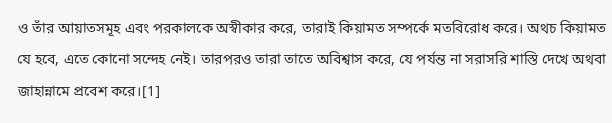ও তাঁর আয়াতসমূহ এবং পরকালকে অস্বীকার করে, তারাই কিয়ামত সম্পর্কে মতবিরোধ করে। অথচ কিয়ামত যে হবে, এতে কোনো সন্দেহ নেই। তারপরও তারা তাতে অবিশ্বাস করে, যে পর্যন্ত না সরাসরি শাস্তি দেখে অথবা জাহান্নামে প্রবেশ করে।[1]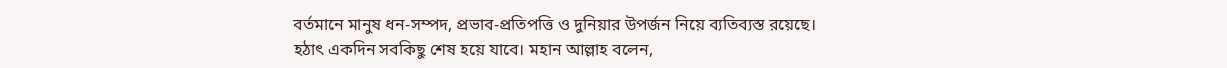বর্তমানে মানুষ ধন-সম্পদ, প্রভাব-প্রতিপত্তি ও দুনিয়ার উপর্জন নিয়ে ব্যতিব্যস্ত রয়েছে। হঠাৎ একদিন সবকিছু শেষ হয়ে যাবে। মহান আল্লাহ বলেন,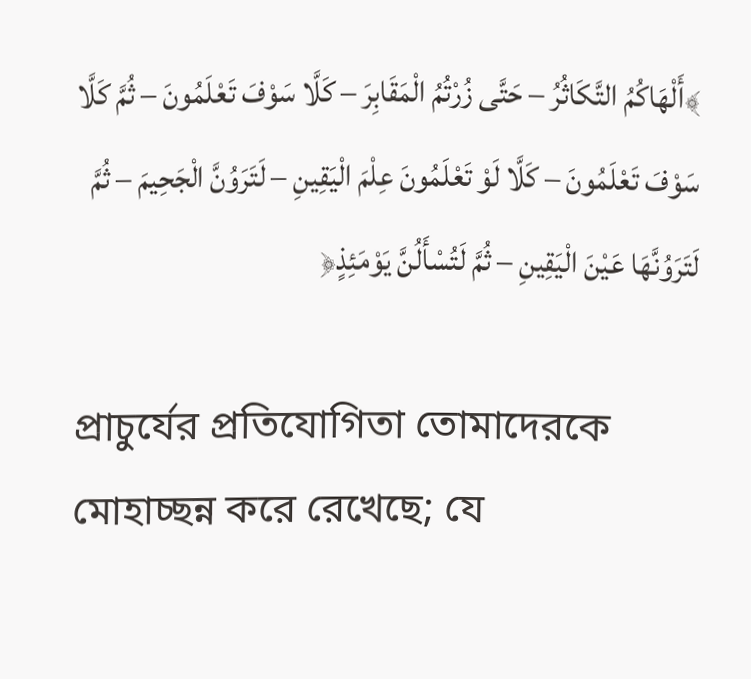﴾أَلْهَاكُمُ التَّكَاثُرُ – حَتَّى زُرْتُمُ الْمَقَابِرَ – كَلَّا سَوْفَ تَعْلَمُونَ – ثُمَّ كَلَّا سَوْفَ تَعْلَمُونَ – كَلَّا لَوْ تَعْلَمُونَ عِلْمَ الْيَقِينِ – لَتَرَوُنَّ الْجَحِيمَ – ثُمَّ لَتَرَوُنَّهَا عَيْنَ الْيَقِينِ – ثُمَّ لَتُسْأَلُنَّ يَوْمَئِذٍ﴿

প্রাচুর্যের প্রতিযোগিতা তোমাদেরকে মোহাচ্ছন্ন করে রেখেছে; যে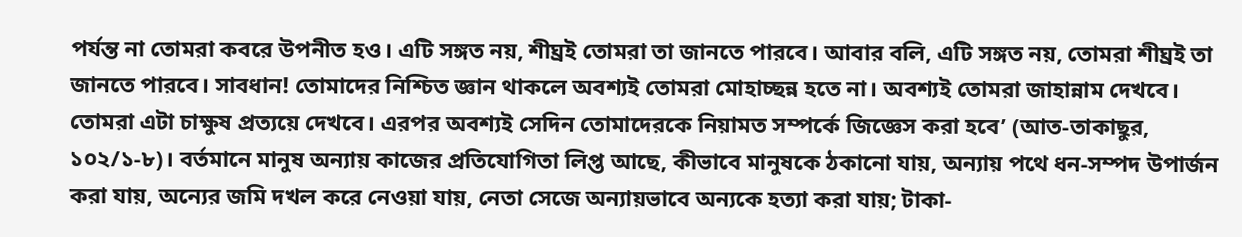পর্যন্ত না তোমরা কবরে উপনীত হও। এটি সঙ্গত নয়, শীঘ্রই তোমরা তা জানতে পারবে। আবার বলি, এটি সঙ্গত নয়, তোমরা শীঘ্রই তা জানতে পারবে। সাবধান! তোমাদের নিশ্চিত জ্ঞান থাকলে অবশ্যই তোমরা মোহাচ্ছন্ন হতে না। অবশ্যই তোমরা জাহান্নাম দেখবে। তোমরা এটা চাক্ষুষ প্রত্যয়ে দেখবে। এরপর অবশ্যই সেদিন তোমাদেরকে নিয়ামত সম্পর্কে জিজ্ঞেস করা হবে’ (আত-তাকাছুর, ১০২/১-৮)। বর্তমানে মানুষ অন্যায় কাজের প্রতিযোগিতা লিপ্ত আছে, কীভাবে মানুষকে ঠকানো যায়, অন্যায় পথে ধন-সম্পদ উপার্জন করা যায়, অন্যের জমি দখল করে নেওয়া যায়, নেতা সেজে অন্যায়ভাবে অন্যকে হত্যা করা যায়; টাকা-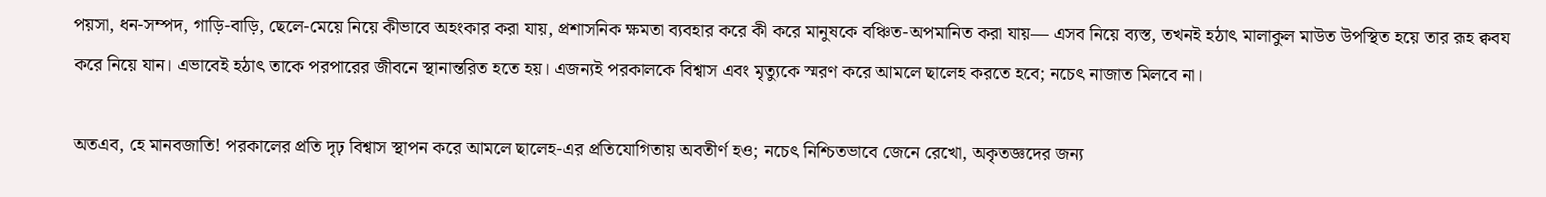পয়সা, ধন-সম্পদ, গাড়ি-বাড়ি, ছেলে-মেয়ে নিয়ে কীভাবে অহংকার করা যায়, প্রশাসনিক ক্ষমতা ব্যবহার করে কী করে মানুষকে বঞ্চিত-অপমানিত করা যায়— এসব নিয়ে ব্যস্ত, তখনই হঠাৎ মালাকুল মাউত উপস্থিত হয়ে তার রূহ ক্ববয করে নিয়ে যান। এভাবেই হঠাৎ তাকে পরপারের জীবনে স্থানান্তরিত হতে হয়। এজন্যই পরকালকে বিশ্বাস এবং মৃত্যুকে স্মরণ করে আমলে ছালেহ করতে হবে; নচেৎ নাজাত মিলবে না।

অতএব, হে মানবজাতি! পরকালের প্রতি দৃঢ় বিশ্বাস স্থাপন করে আমলে ছালেহ-এর প্রতিযোগিতায় অবতীর্ণ হও; নচেৎ নিশ্চিতভাবে জেনে রেখো, অকৃতজ্ঞদের জন্য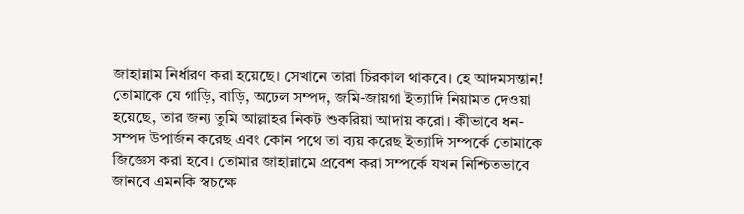জাহান্নাম নির্ধারণ করা হয়েছে। সেখানে তারা চিরকাল থাকবে। হে আদমসন্তান! তোমাকে যে গাড়ি, বাড়ি, অঢেল সম্পদ, জমি-জায়গা ইত্যাদি নিয়ামত দেওয়া হয়েছে‍, তার জন্য তুমি আল্লাহর নিকট শুকরিয়া আদায় করো। কীভাবে ধন-সম্পদ উপার্জন করেছ এবং কোন পথে তা ব্যয় করেছ ইত্যাদি সম্পর্কে তোমাকে জিজ্ঞেস করা হবে। তোমার জাহান্নামে প্রবেশ করা সম্পর্কে যখন নিশ্চিতভাবে জানবে এমনকি স্বচক্ষে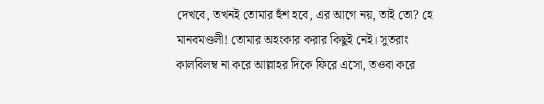দেখবে, তখনই তোমার হুঁশ হবে, এর আগে নয়, তাই তো? হে মানবমণ্ডলী! তোমার অহংকার করার কিছুই নেই। সুতরাং কালবিলম্ব না করে আল্লাহর দিকে ফিরে এসো, তওবা করে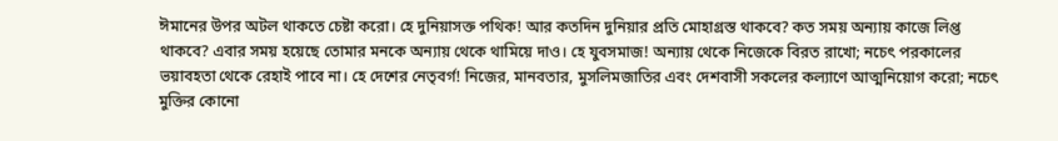ঈমানের উপর অটল থাকতে চেষ্টা করো। হে দুনিয়াসক্ত পথিক! আর কতদিন দুনিয়ার প্রতি মোহাগ্রস্ত থাকবে? কত সময় অন্যায় কাজে লিপ্ত থাকবে? এবার সময় হয়েছে তোমার মনকে অন্যায় থেকে থামিয়ে দাও। হে যুবসমাজ! অন্যায় থেকে নিজেকে বিরত রাখো; নচেৎ পরকালের ভয়াবহতা থেকে রেহাই পাবে না। হে দেশের নেতৃবর্গ! নিজের, মানবতার, মুসলিমজাতির এবং দেশবাসী সকলের কল্যাণে আত্মনিয়োগ করো; নচেৎ মুক্তির কোনো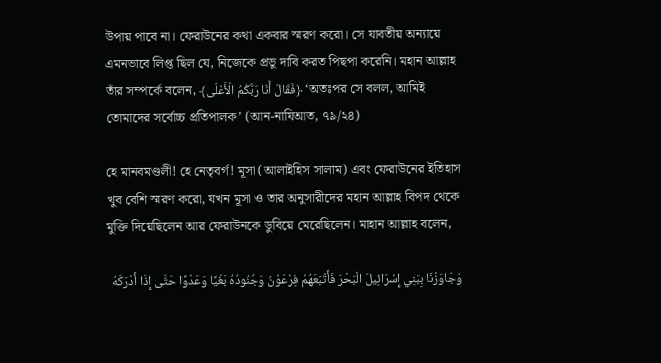উপায় পাবে না। ফেরাউনের কথা একবার স্মরণ করো। সে যাবতীয় অন্যায়ে এমনভাবে লিপ্ত ছিল যে, নিজেকে প্রভু দাবি করত পিছপা করেনি। মহান আল্লাহ তাঁর সম্পর্কে বলেন, ﴾فَقَالَ أَنَا رَبُّكُمُ الْأَعْلَى﴿ ‘অতঃপর সে বলল, আমিই তোমাদের সর্বোচ্চ প্রতিপালক’ (আন-নাযিআত, ৭৯/২৪)

হে মানবমণ্ডলী! হে নেতৃবর্গ! মূসা (আলাইহিস সালাম) এবং ফেরাউনের ইতিহাস খুব বেশি স্মরণ করো, যখন মূসা ও তার অনুসারীদের মহান আল্লাহ বিপদ থেকে মুক্তি দিয়েছিলেন আর ফেরাউনকে ডুবিয়ে মেরেছিলেন। মাহান আল্লাহ বলেন,

وَجَاوَزْنَا بِبَنِي إِسْرَائِيلَ الْبَحْرَ فَأَتْبَعَهُمْ فِرْعَوْنُ وَجُنُودُهُ بَغْيًا وَعَدْوًا حَتَّى إِذَا أَدْرَكَهُ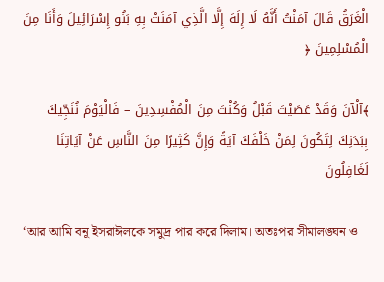الْغَرَقُ قَالَ آمَنْتُ أَنَّهُ لَا إِلَهَ إِلَّا الَّذِي آمَنَتْ بِهِ بَنُو إِسْرَائِيلَ وَأَنَا مِنَ الْمُسْلِمِينَ ﴿

﴾آلْآنَ وَقَدْ عَصَيْتَ قَبْلُ وَكُنْتَ مِنَ الْمُفْسِدِينَ – فَالْيَوْمَ نُنَجِّيكَ بِبَدَنِكَ لِتَكُونَ لِمَنْ خَلْفَكَ آيَةً وَإِنَّ كَثِيرًا مِنَ النَّاسِ عَنْ آيَاتِنَا لَغَافِلُونَ

‘আর আমি বনূ ইসরাঈলকে সমুদ্র পার করে দিলাম। অতঃপর সীমালঙ্ঘন ও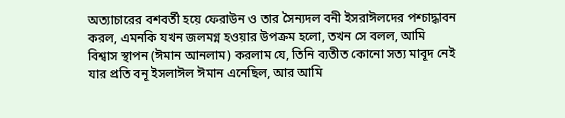অত্যাচারের বশবর্তী হয়ে ফেরাউন ও তার সৈন্যদল বনী ইসরাঈলদের পশ্চাদ্ধাবন করল, এমনকি যখন জলমগ্ন হওয়ার উপক্রম হলো, তখন সে বলল, আমি বিশ্বাস স্থাপন (ঈমান আনলাম) করলাম যে, তিনি ব্যতীত কোনো সত্য মাবূদ নেই যার প্রতি বনূ ইসলাঈল ঈমান এনেছিল, আর আমি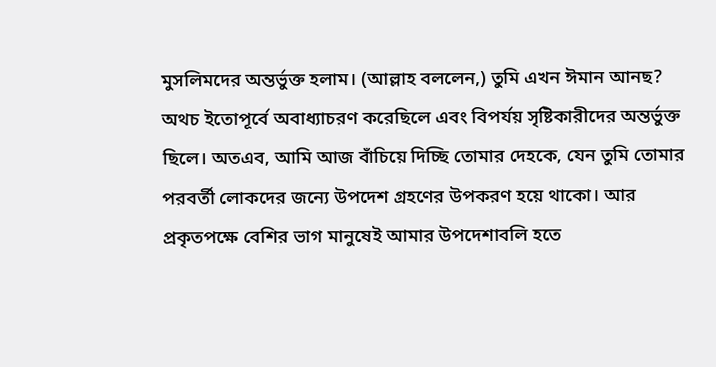মুসলিমদের অন্তর্ভুক্ত হলাম। (আল্লাহ বললেন,) তুমি এখন ঈমান আনছ? অথচ ইতোপূর্বে অবাধ্যাচরণ করেছিলে এবং বিপর্যয় সৃষ্টিকারীদের অন্তর্ভুক্ত ছিলে। অতএব, আমি আজ বাঁচিয়ে দিচ্ছি তোমার দেহকে, যেন তুমি তোমার পরবর্তী লোকদের জন্যে উপদেশ গ্রহণের উপকরণ হয়ে থাকো। আর প্রকৃতপক্ষে বেশির ভাগ মানুষেই আমার উপদেশাবলি হতে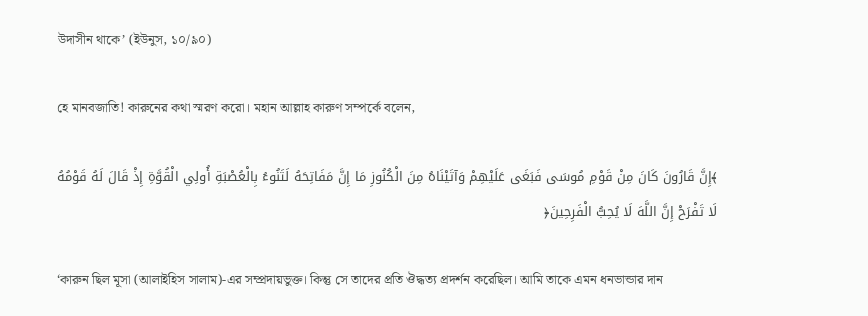উদাসীন থাকে’ (ইউনুস, ১০/৯০)

হে মানবজাতি! কারুনের কথা স্মরণ করো। মহান আল্লাহ কারুণ সম্পর্কে বলেন,

﴾إِنَّ قَارُونَ كَانَ مِنْ قَوْمِ مُوسَى فَبَغَى عَلَيْهِمْ وَآتَيْنَاهُ مِنَ الْكُنُوزِ مَا إِنَّ مَفَاتِحَهُ لَتَنُوءُ بِالْعُصْبَةِ أُولِي الْقُوَّةِ إِذْ قَالَ لَهُ قَوْمُهُ لَا تَفْرَحْ إِنَّ اللَّهَ لَا يُحِبُّ الْفَرِحِينَ﴿

‘কারুন ছিল মূসা (আলাইহিস সালাম)-এর সম্প্রদায়ভুক্ত। কিন্তু সে তাদের প্রতি ঔদ্ধত্য প্রদর্শন করেছিল। আমি তাকে এমন ধনভান্ডার দান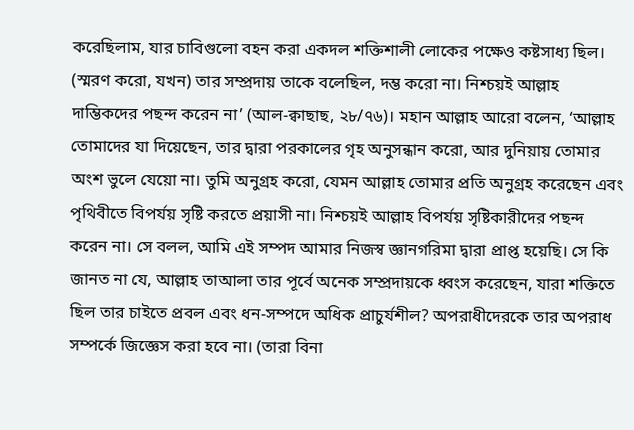করেছিলাম, যার চাবিগুলো বহন করা একদল শক্তিশালী লোকের পক্ষেও কষ্টসাধ্য ছিল। (স্মরণ করো, যখন) তার সম্প্রদায় তাকে বলেছিল, দম্ভ করো না। নিশ্চয়ই আল্লাহ দাম্ভিকদের পছন্দ করেন না’ (আল-ক্বাছাছ, ২৮/৭৬)। মহান আল্লাহ আরো বলেন, ‘আল্লাহ তোমাদের যা দিয়েছেন, তার দ্বারা পরকালের গৃহ অনুসন্ধান করো, আর দুনিয়ায় তোমার অংশ ভুলে যেয়ো না। তুমি অনুগ্রহ করো, যেমন আল্লাহ তোমার প্রতি অনুগ্রহ করেছেন এবং পৃথিবীতে বিপর্যয় সৃষ্টি করতে প্রয়াসী না। নিশ্চয়ই আল্লাহ বিপর্যয় সৃষ্টিকারীদের পছন্দ করেন না। সে বলল, আমি এই সম্পদ আমার নিজস্ব জ্ঞানগরিমা দ্বারা প্রাপ্ত হয়েছি। সে কি জানত না যে, আল্লাহ তাআলা তার পূর্বে অনেক সম্প্রদায়কে ধ্বংস করেছেন, যারা শক্তিতে ছিল তার চাইতে প্রবল এবং ধন-সম্পদে অধিক প্রাচুর্যশীল? অপরাধীদেরকে তার অপরাধ সম্পর্কে জিজ্ঞেস করা হবে না। (তারা বিনা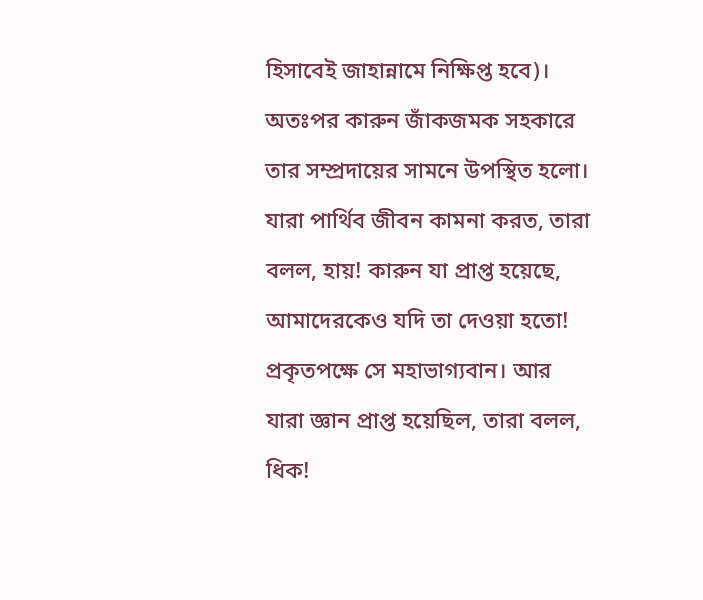হিসাবেই জাহান্নামে নিক্ষিপ্ত হবে)। অতঃপর কারুন জাঁকজমক সহকারে তার সম্প্রদায়ের সামনে উপস্থিত হলো। যারা পার্থিব জীবন কামনা করত, তারা বলল, হায়! কারুন যা প্রাপ্ত হয়েছে, আমাদেরকেও যদি তা দেওয়া হতো! প্রকৃতপক্ষে সে মহাভাগ্যবান। আর যারা জ্ঞান প্রাপ্ত হয়েছিল, তারা বলল, ধিক!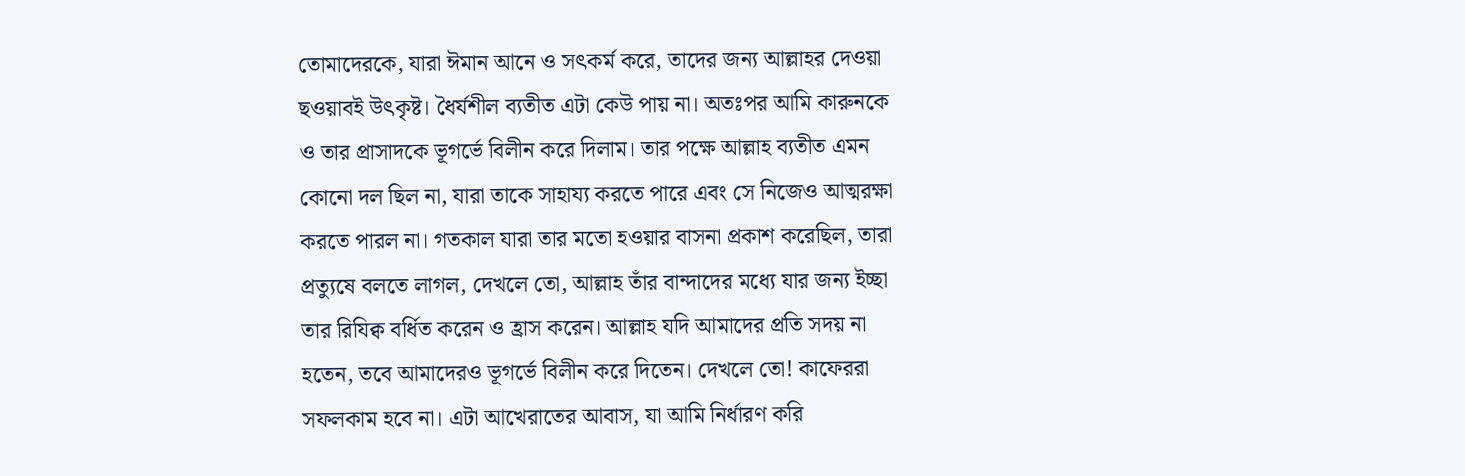তোমাদেরকে, যারা ঈমান আনে ও সৎকর্ম করে, তাদের জন্য আল্লাহর দেওয়া ছওয়াবই উৎকৃষ্ট। ধৈর্যশীল ব্যতীত এটা কেউ পায় না। অতঃপর আমি কারুনকে ও তার প্রাসাদকে ভূগর্ভে বিলীন করে দিলাম। তার পক্ষে আল্লাহ ব্যতীত এমন কোনো দল ছিল না, যারা তাকে সাহায্য করতে পারে এবং সে নিজেও আত্মরক্ষা করতে পারল না। গতকাল যারা তার মতো হওয়ার বাসনা প্রকাশ করেছিল, তারা প্রত্যুষে বলতে লাগল, দেখলে তো, আল্লাহ তাঁর বান্দাদের মধ্যে যার জন্য ইচ্ছা তার রিযিক্ব বর্ধিত করেন ও হ্রাস করেন। আল্লাহ যদি আমাদের প্রতি সদয় না হতেন, তবে আমাদেরও ভূগর্ভে বিলীন করে দিতেন। দেখলে তো! কাফেররা সফলকাম হবে না। এটা আখেরাতের আবাস, যা আমি নির্ধারণ করি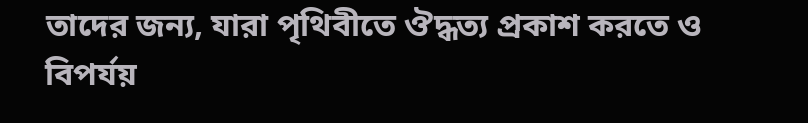তাদের জন্য, যারা পৃথিবীতে ঔদ্ধত্য প্রকাশ করতে ও বিপর্যয়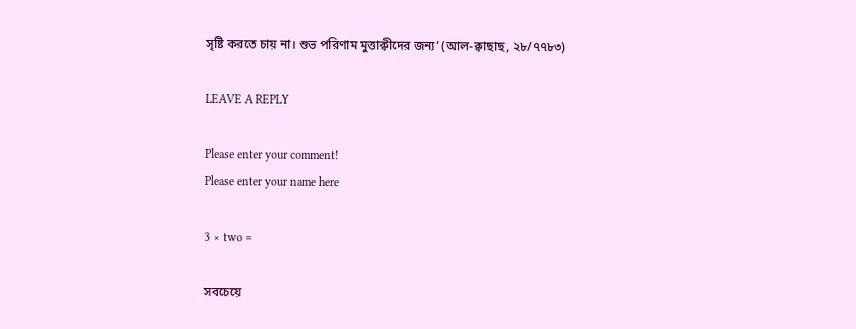সৃষ্টি করতে চায় না। শুভ পরিণাম ‍মুত্তাক্বীদের জন্য’ (আল-ক্বাছাছ, ২৮/৭৭৮৩)

LEAVE A REPLY

Please enter your comment!
Please enter your name here

3 × two =

সবচেয়ে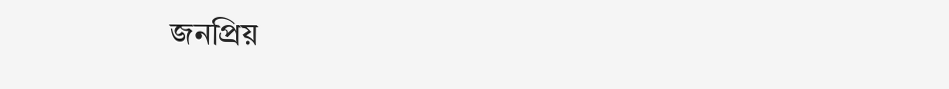জনপ্রিয়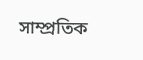সাম্প্রতিক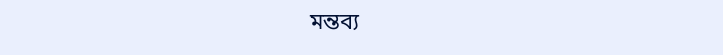মন্তব্য